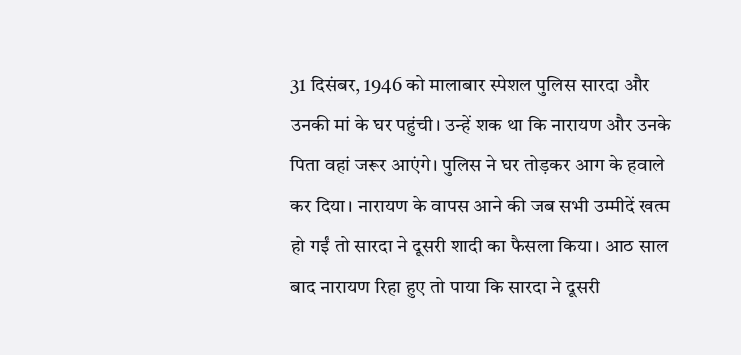31 दिसंबर, 1946 को मालाबार स्पेशल पुलिस सारदा और उनकी मां के घर पहुंची। उन्हें शक था कि नारायण और उनके पिता वहां जरूर आएंगे। पुलिस ने घर तोड़कर आग के हवाले कर दिया। नारायण के वापस आने की जब सभी उम्मीदें खत्म हो गईं तो सारदा ने दूसरी शादी का फैसला किया। आठ साल बाद नारायण रिहा हुए तो पाया कि सारदा ने दूसरी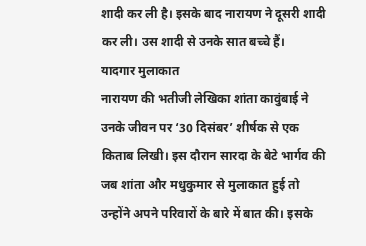शादी कर ली है। इसके बाद नारायण ने दूसरी शादी कर ली। उस शादी से उनके सात बच्चे हैं।
यादगार मुलाकात
नारायण की भतीजी लेखिका शांता कावुंबाई ने उनके जीवन पर ‘30 दिसंबर’ शीर्षक से एक किताब लिखी। इस दौरान सारदा के बेटे भार्गव की जब शांता और मधुकुमार से मुलाकात हुई तो उन्होंने अपने परिवारों के बारे में बात की। इसके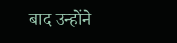बाद उन्होंने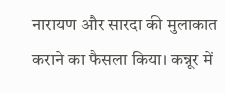नारायण और सारदा की मुलाकात कराने का फैसला किया। कन्नूर में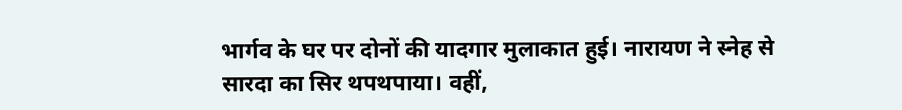भार्गव के घर पर दोनों की यादगार मुलाकात हुई। नारायण ने स्नेह से सारदा का सिर थपथपाया। वहीं,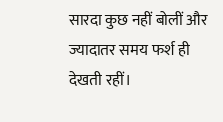सारदा कुछ नहीं बोलीं और ज्यादातर समय फर्श ही देखती रहीं।